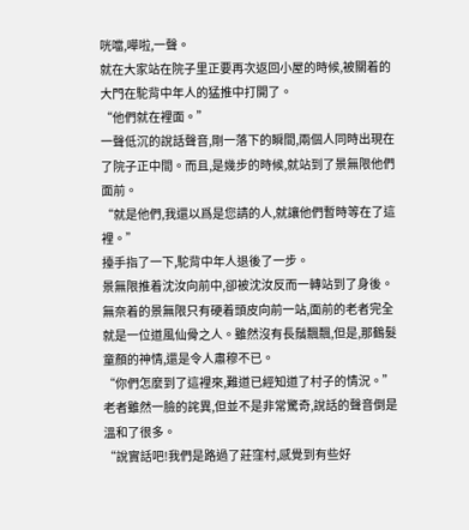咣噹,嘩啦,一聲。
就在大家站在院子里正要再次返回小屋的時候,被關着的大門在駝背中年人的猛推中打開了。
“他們就在裡面。”
一聲低沉的說話聲音,剛一落下的瞬間,兩個人同時出現在了院子正中間。而且,是幾步的時候,就站到了景無限他們面前。
“就是他們,我還以爲是您請的人,就讓他們暫時等在了這裡。”
擡手指了一下,駝背中年人退後了一步。
景無限推着沈汝向前中,卻被沈汝反而一轉站到了身後。
無奈着的景無限只有硬着頭皮向前一站,面前的老者完全就是一位道風仙骨之人。雖然沒有長鬚飄飄,但是,那鶴髮童顏的神情,還是令人肅穆不已。
“你們怎麼到了這裡來,難道已經知道了村子的情況。”
老者雖然一臉的詫異,但並不是非常驚奇,說話的聲音倒是溫和了很多。
“說實話吧!我們是路過了莊窪村,感覺到有些好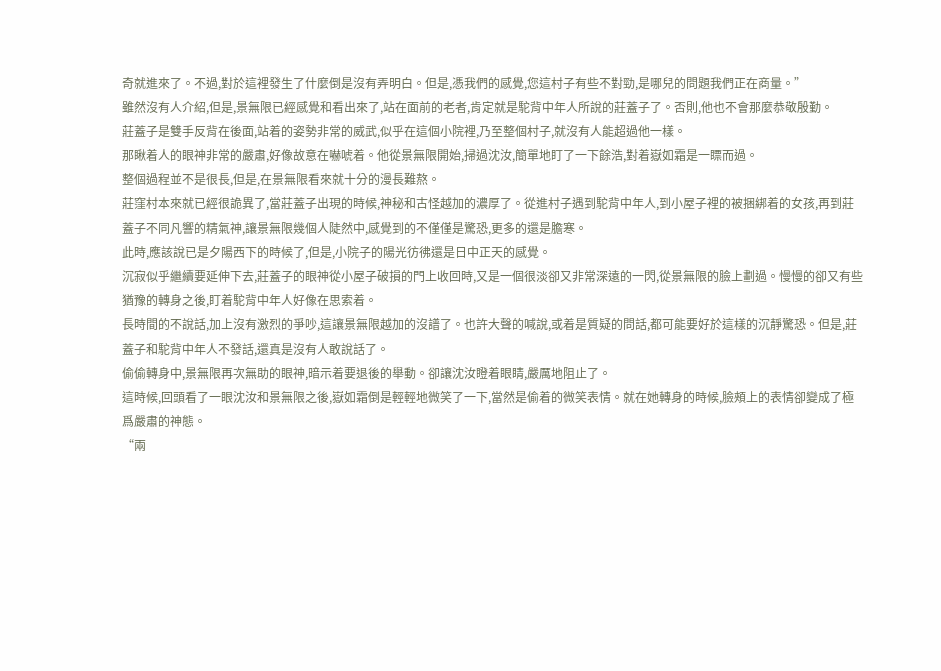奇就進來了。不過,對於這裡發生了什麼倒是沒有弄明白。但是,憑我們的感覺,您這村子有些不對勁,是哪兒的問題我們正在商量。”
雖然沒有人介紹,但是,景無限已經感覺和看出來了,站在面前的老者,肯定就是駝背中年人所說的莊蓋子了。否則,他也不會那麼恭敬殷勤。
莊蓋子是雙手反背在後面,站着的姿勢非常的威武,似乎在這個小院裡,乃至整個村子,就沒有人能超過他一樣。
那瞅着人的眼神非常的嚴肅,好像故意在嚇唬着。他從景無限開始,掃過沈汝,簡單地盯了一下餘浩,對着嶽如霜是一瞟而過。
整個過程並不是很長,但是,在景無限看來就十分的漫長難熬。
莊窪村本來就已經很詭異了,當莊蓋子出現的時候,神秘和古怪越加的濃厚了。從進村子遇到駝背中年人,到小屋子裡的被捆綁着的女孩,再到莊蓋子不同凡響的精氣神,讓景無限幾個人陡然中,感覺到的不僅僅是驚恐,更多的還是膽寒。
此時,應該說已是夕陽西下的時候了,但是,小院子的陽光彷彿還是日中正天的感覺。
沉寂似乎繼續要延伸下去,莊蓋子的眼神從小屋子破損的門上收回時,又是一個很淡卻又非常深遠的一閃,從景無限的臉上劃過。慢慢的卻又有些猶豫的轉身之後,盯着駝背中年人好像在思索着。
長時間的不說話,加上沒有激烈的爭吵,這讓景無限越加的沒譜了。也許大聲的喊說,或着是質疑的問話,都可能要好於這樣的沉靜驚恐。但是,莊蓋子和駝背中年人不發話,還真是沒有人敢說話了。
偷偷轉身中,景無限再次無助的眼神,暗示着要退後的舉動。卻讓沈汝瞪着眼睛,嚴厲地阻止了。
這時候,回頭看了一眼沈汝和景無限之後,嶽如霜倒是輕輕地微笑了一下,當然是偷着的微笑表情。就在她轉身的時候,臉頰上的表情卻變成了極爲嚴肅的神態。
“兩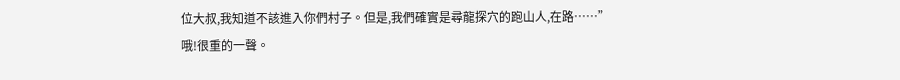位大叔,我知道不該進入你們村子。但是,我們確實是尋龍探穴的跑山人,在路……”
哦!很重的一聲。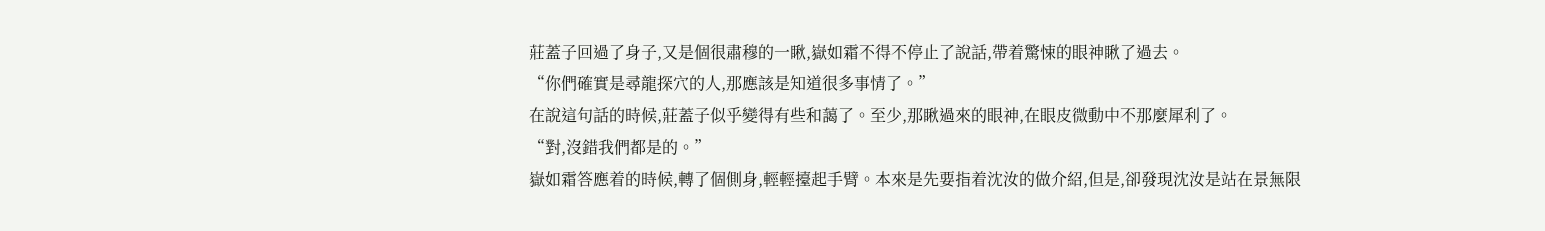莊蓋子回過了身子,又是個很肅穆的一瞅,嶽如霜不得不停止了說話,帶着驚悚的眼神瞅了過去。
“你們確實是尋龍探穴的人,那應該是知道很多事情了。”
在說這句話的時候,莊蓋子似乎變得有些和藹了。至少,那瞅過來的眼神,在眼皮微動中不那麼犀利了。
“對,沒錯我們都是的。”
嶽如霜答應着的時候,轉了個側身,輕輕擡起手臂。本來是先要指着沈汝的做介紹,但是,卻發現沈汝是站在景無限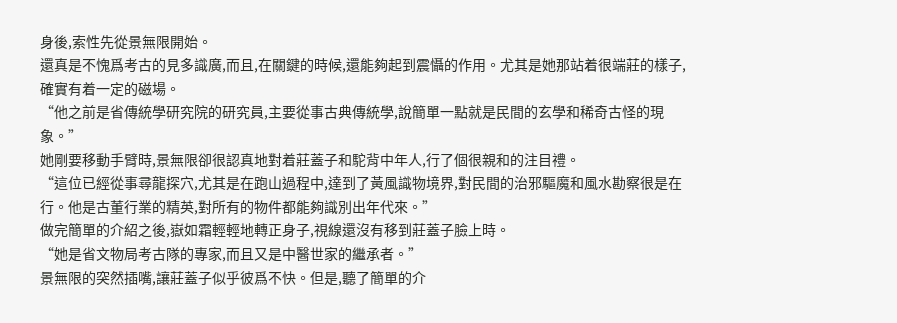身後,索性先從景無限開始。
還真是不愧爲考古的見多識廣,而且,在關鍵的時候,還能夠起到震懾的作用。尤其是她那站着很端莊的樣子,確實有着一定的磁場。
“他之前是省傳統學研究院的研究員,主要從事古典傳統學,說簡單一點就是民間的玄學和稀奇古怪的現象。”
她剛要移動手臂時,景無限卻很認真地對着莊蓋子和駝背中年人,行了個很親和的注目禮。
“這位已經從事尋龍探穴,尤其是在跑山過程中,達到了黃風識物境界,對民間的治邪驅魔和風水勘察很是在行。他是古董行業的精英,對所有的物件都能夠識別出年代來。”
做完簡單的介紹之後,嶽如霜輕輕地轉正身子,視線還沒有移到莊蓋子臉上時。
“她是省文物局考古隊的專家,而且又是中醫世家的繼承者。”
景無限的突然插嘴,讓莊蓋子似乎彼爲不快。但是,聽了簡單的介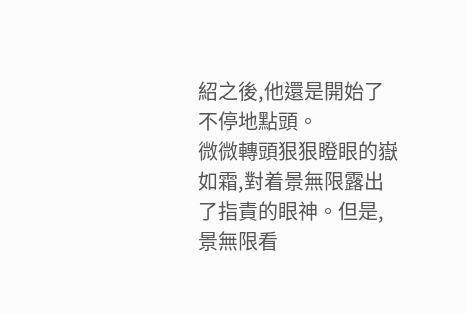紹之後,他還是開始了不停地點頭。
微微轉頭狠狠瞪眼的嶽如霜,對着景無限露出了指責的眼神。但是,景無限看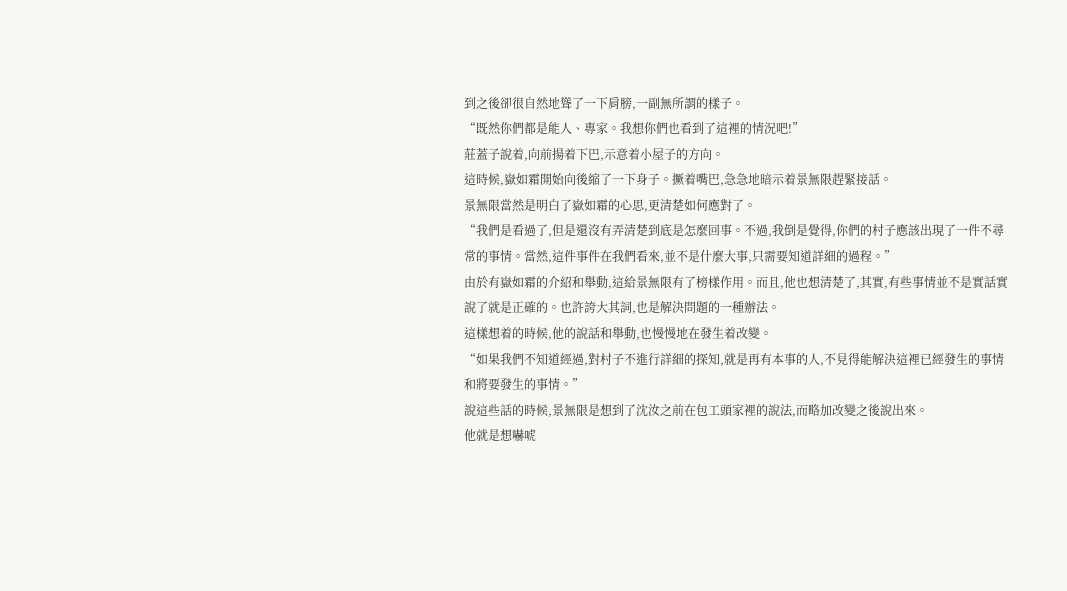到之後卻很自然地聳了一下肩膀,一副無所謂的樣子。
“既然你們都是能人、專家。我想你們也看到了這裡的情況吧!”
莊蓋子說着,向前揚着下巴,示意着小屋子的方向。
這時候,嶽如霜開始向後縮了一下身子。撅着嘴巴,急急地暗示着景無限趕緊接話。
景無限當然是明白了嶽如霜的心思,更清楚如何應對了。
“我們是看過了,但是還沒有弄清楚到底是怎麼回事。不過,我倒是覺得,你們的村子應該出現了一件不尋常的事情。當然,這件事件在我們看來,並不是什麼大事,只需要知道詳細的過程。”
由於有嶽如霜的介紹和舉動,這給景無限有了榜樣作用。而且,他也想清楚了,其實,有些事情並不是實話實說了就是正確的。也許誇大其詞,也是解決問題的一種辦法。
這樣想着的時候,他的說話和舉動,也慢慢地在發生着改變。
“如果我們不知道經過,對村子不進行詳細的探知,就是再有本事的人,不見得能解決這裡已經發生的事情和將要發生的事情。”
說這些話的時候,景無限是想到了沈汝之前在包工頭家裡的說法,而略加改變之後說出來。
他就是想嚇唬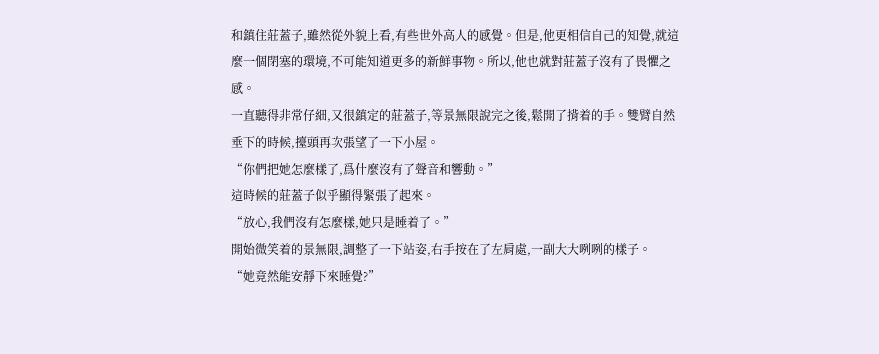和鎮住莊蓋子,雖然從外貌上看,有些世外高人的感覺。但是,他更相信自己的知覺,就這麼一個閉塞的環境,不可能知道更多的新鮮事物。所以,他也就對莊蓋子沒有了畏懼之感。
一直聽得非常仔細,又很鎮定的莊蓋子,等景無限說完之後,鬆開了揹着的手。雙臂自然垂下的時候,擡頭再次張望了一下小屋。
“你們把她怎麼樣了,爲什麼沒有了聲音和響動。”
這時候的莊蓋子似乎顯得緊張了起來。
“放心,我們沒有怎麼樣,她只是睡着了。”
開始微笑着的景無限,調整了一下站姿,右手按在了左肩處,一副大大咧咧的樣子。
“她竟然能安靜下來睡覺?”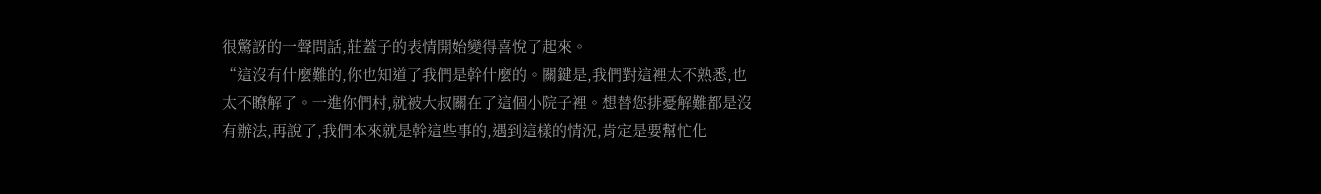很驚訝的一聲問話,莊蓋子的表情開始變得喜悅了起來。
“這沒有什麼難的,你也知道了我們是幹什麼的。關鍵是,我們對這裡太不熟悉,也太不瞭解了。一進你們村,就被大叔關在了這個小院子裡。想替您排憂解難都是沒有辦法,再說了,我們本來就是幹這些事的,遇到這樣的情況,肯定是要幫忙化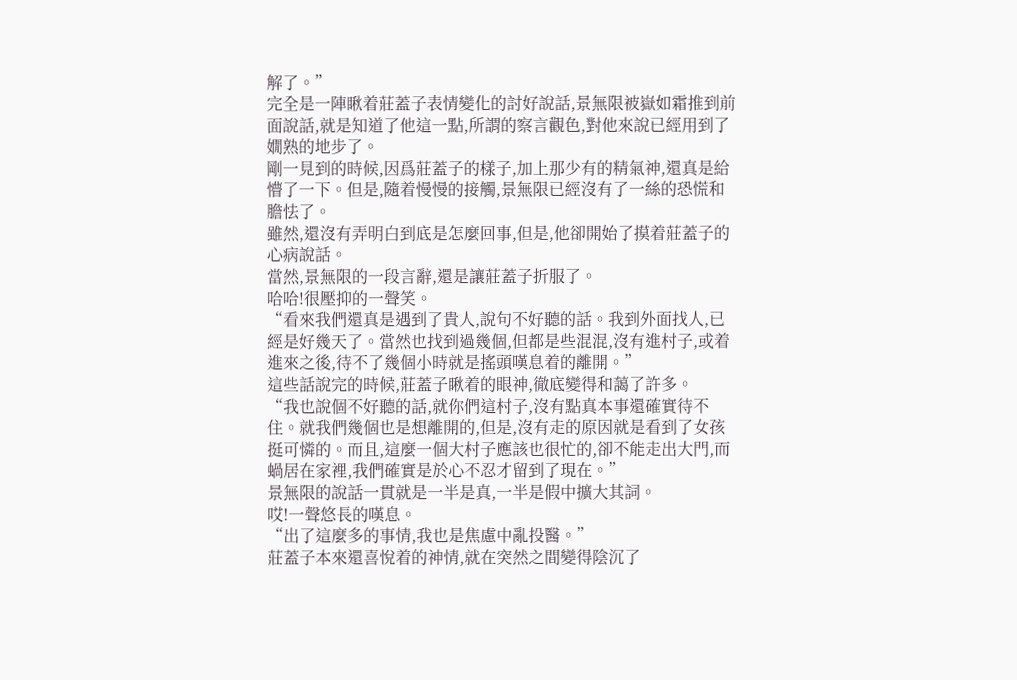解了。”
完全是一陣瞅着莊蓋子表情變化的討好說話,景無限被嶽如霜推到前面說話,就是知道了他這一點,所謂的察言觀色,對他來說已經用到了嫺熟的地步了。
剛一見到的時候,因爲莊蓋子的樣子,加上那少有的精氣神,還真是給懵了一下。但是,隨着慢慢的接觸,景無限已經沒有了一絲的恐慌和膽怯了。
雖然,還沒有弄明白到底是怎麼回事,但是,他卻開始了摸着莊蓋子的心病說話。
當然,景無限的一段言辭,還是讓莊蓋子折服了。
哈哈!很壓抑的一聲笑。
“看來我們還真是遇到了貴人,說句不好聽的話。我到外面找人,已經是好幾天了。當然也找到過幾個,但都是些混混,沒有進村子,或着進來之後,待不了幾個小時就是搖頭嘆息着的離開。”
這些話說完的時候,莊蓋子瞅着的眼神,徹底變得和藹了許多。
“我也說個不好聽的話,就你們這村子,沒有點真本事還確實待不住。就我們幾個也是想離開的,但是,沒有走的原因就是看到了女孩挺可憐的。而且,這麼一個大村子應該也很忙的,卻不能走出大門,而蝸居在家裡,我們確實是於心不忍才留到了現在。”
景無限的說話一貫就是一半是真,一半是假中擴大其詞。
哎!一聲悠長的嘆息。
“出了這麼多的事情,我也是焦慮中亂投醫。”
莊蓋子本來還喜悅着的神情,就在突然之間變得陰沉了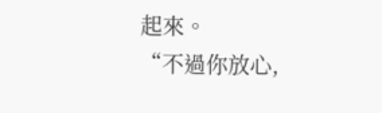起來。
“不過你放心,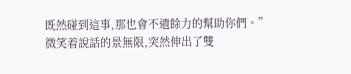既然碰到這事,那也會不遺餘力的幫助你們。”
微笑着說話的景無限,突然伸出了雙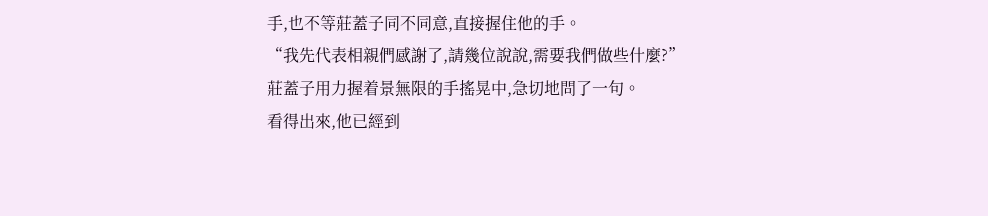手,也不等莊蓋子同不同意,直接握住他的手。
“我先代表相親們感謝了,請幾位說說,需要我們做些什麼?”
莊蓋子用力握着景無限的手搖晃中,急切地問了一句。
看得出來,他已經到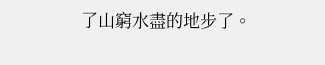了山窮水盡的地步了。